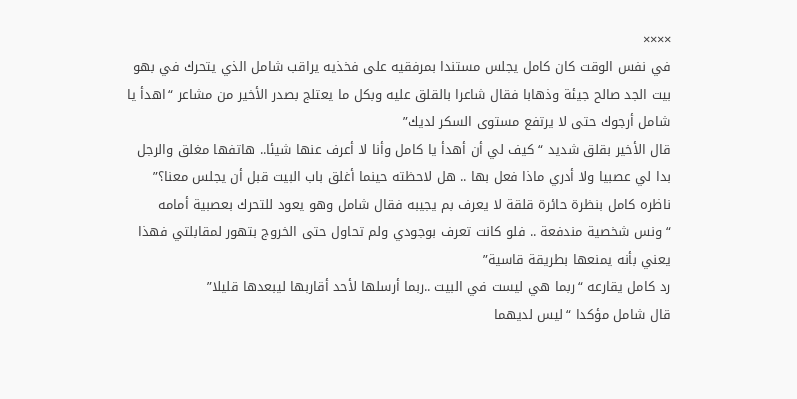××××
في نفس الوقت كان كامل يجلس مستندا بمرفقيه على فخذيه يراقب شامل الذي يتحرك في بهو بيت الجد صالح جيئة وذهابا فقال شاعرا بالقلق عليه وبكل ما يعتلج بصدر الأخير من مشاعر “اهدأ يا شامل أرجوك حتى لا يرتفع مستوى السكر لديك”
قال الأخير بقلق شديد “كيف لي أن أهدأ يا كامل وأنا لا أعرف عنها شيئا.. هاتفها مغلق والرجل بدا لي عصبيا ولا أدري ماذا فعل بها .. هل لاحظته حينما أغلق باب البيت قبل أن يجلس معنا؟”
ناظره كامل بنظرة حائرة قلقة لا يعرف بم يجيبه فقال شامل وهو يعود للتحرك بعصبية أمامه “ونس شخصية مندفعة .. فلو كانت تعرف بوجودي ولم تحاول حتى الخروج بتهور لمقابلتي فهذا يعني بأنه يمنعها بطريقة قاسية”
رد كامل يقارعه “ربما هي ليست في البيت ..ربما أرسلها لأحد أقاربها ليبعدها قليلا”
قال شامل مؤكدا “ليس لديهما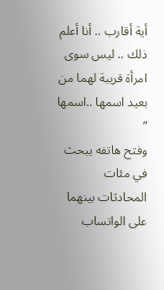أية أقارب .. أنا أعلم ذلك .. ليس سوى امرأة قريبة لهما من بعيد اسمها ..اسمها ”
وفتح هاتفه يبحث في مئات المحادثات بينهما على الواتساب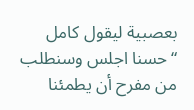بعصبية ليقول كامل “حسنا اجلس وسنطلب من مفرح أن يطمئنا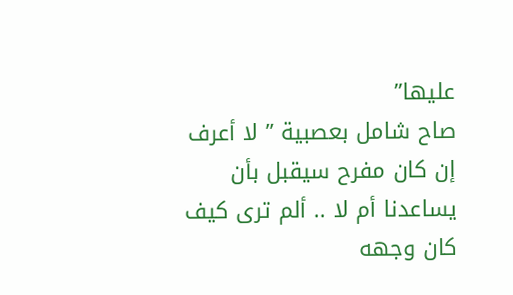عليها”
صاح شامل بعصبية ” لا أعرف إن كان مفرح سيقبل بأن يساعدنا أم لا .. ألم ترى كيف كان وجهه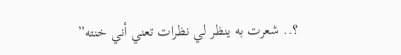؟.. شعرت به ينظر لي نظرات تعني أني خنته”